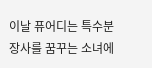이날 퓨어디는 특수분장사를 꿈꾸는 소녀에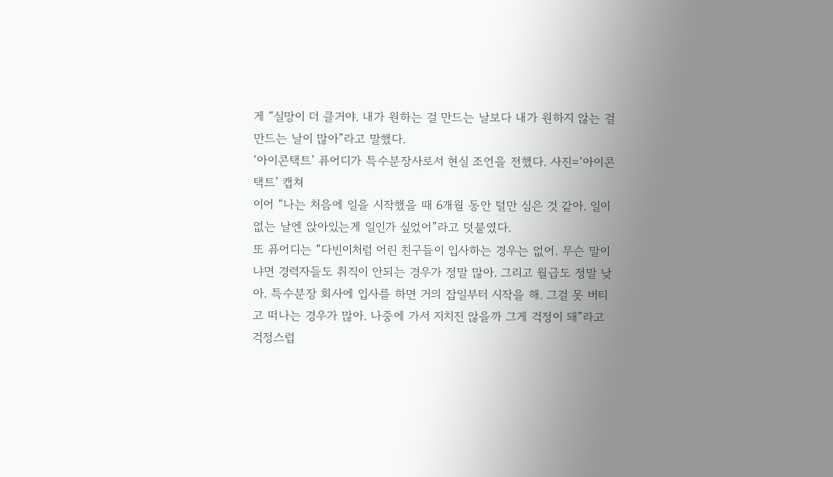게 “실망이 더 클거야. 내가 원하는 걸 만드는 날보다 내가 원하지 않는 걸 만드는 날이 많아”라고 말했다.
‘아이콘택트’ 퓨어디가 특수분장사로서 현실 조언을 전했다. 사진=‘아이콘택트’ 캡쳐
이어 “나는 처음에 일을 시작했을 때 6개월 동안 털만 심은 것 같아. 일이 없는 날엔 앉아있는게 일인가 싶었어”라고 덧붙였다.
또 퓨어디는 “다빈이처럼 어린 친구들이 입사하는 경우는 없어. 무슨 말이냐면 경력자들도 취직이 안되는 경우가 정말 많아. 그리고 월급도 정말 낮아. 특수분장 회사에 입사를 하면 거의 잡일부터 시작을 해. 그걸 못 버티고 떠나는 경우가 많아. 나중에 가서 지치진 않을까 그게 걱정이 돼”라고 걱정스럽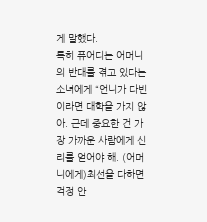게 말했다.
특히 퓨어디는 어머니의 반대를 겪고 있다는 소녀에게 “언니가 다빈이라면 대학을 가지 않아. 근데 중요한 건 가장 가까운 사람에게 신리를 얻어야 해. (어머니에게)최선을 다하면 걱정 안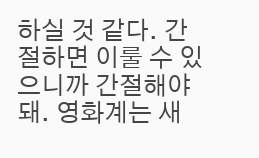하실 것 같다. 간절하면 이룰 수 있으니까 간절해야 돼. 영화계는 새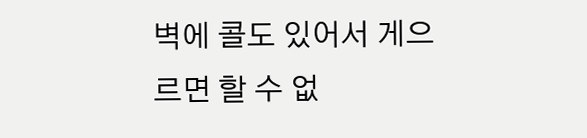벽에 콜도 있어서 게으르면 할 수 없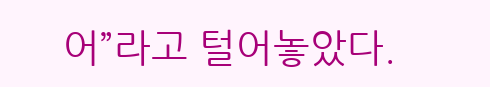어”라고 털어놓았다.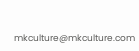mkculture@mkculture.com